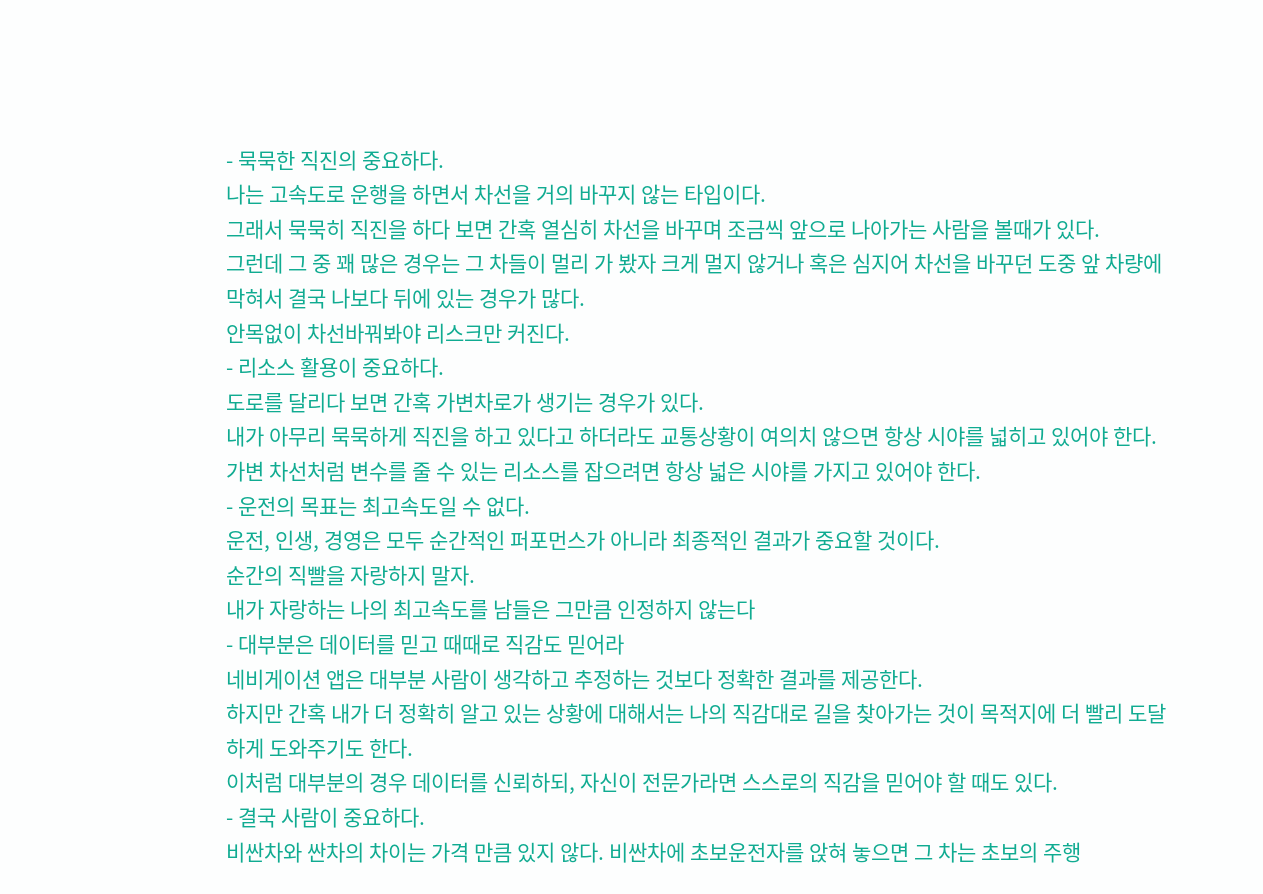- 묵묵한 직진의 중요하다.
나는 고속도로 운행을 하면서 차선을 거의 바꾸지 않는 타입이다.
그래서 묵묵히 직진을 하다 보면 간혹 열심히 차선을 바꾸며 조금씩 앞으로 나아가는 사람을 볼때가 있다.
그런데 그 중 꽤 많은 경우는 그 차들이 멀리 가 봤자 크게 멀지 않거나 혹은 심지어 차선을 바꾸던 도중 앞 차량에 막혀서 결국 나보다 뒤에 있는 경우가 많다.
안목없이 차선바꿔봐야 리스크만 커진다.
- 리소스 활용이 중요하다.
도로를 달리다 보면 간혹 가변차로가 생기는 경우가 있다.
내가 아무리 묵묵하게 직진을 하고 있다고 하더라도 교통상황이 여의치 않으면 항상 시야를 넓히고 있어야 한다.
가변 차선처럼 변수를 줄 수 있는 리소스를 잡으려면 항상 넓은 시야를 가지고 있어야 한다.
- 운전의 목표는 최고속도일 수 없다.
운전, 인생, 경영은 모두 순간적인 퍼포먼스가 아니라 최종적인 결과가 중요할 것이다.
순간의 직빨을 자랑하지 말자.
내가 자랑하는 나의 최고속도를 남들은 그만큼 인정하지 않는다
- 대부분은 데이터를 믿고 때때로 직감도 믿어라
네비게이션 앱은 대부분 사람이 생각하고 추정하는 것보다 정확한 결과를 제공한다.
하지만 간혹 내가 더 정확히 알고 있는 상황에 대해서는 나의 직감대로 길을 찾아가는 것이 목적지에 더 빨리 도달하게 도와주기도 한다.
이처럼 대부분의 경우 데이터를 신뢰하되, 자신이 전문가라면 스스로의 직감을 믿어야 할 때도 있다.
- 결국 사람이 중요하다.
비싼차와 싼차의 차이는 가격 만큼 있지 않다. 비싼차에 초보운전자를 앉혀 놓으면 그 차는 초보의 주행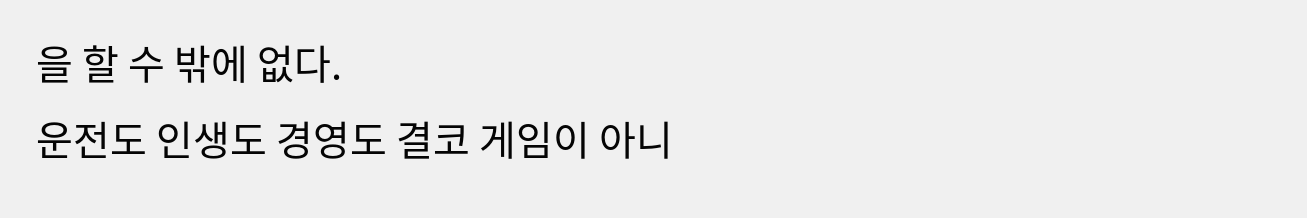을 할 수 밖에 없다.
운전도 인생도 경영도 결코 게임이 아니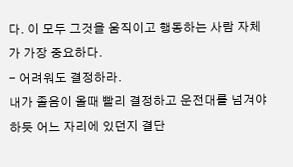다. 이 모두 그것을 움직이고 행동하는 사람 자체가 가장 중요하다.
- 어려워도 결정하라.
내가 졸음이 올때 빨리 결정하고 운전대를 넘겨야 하듯 어느 자리에 있던지 결단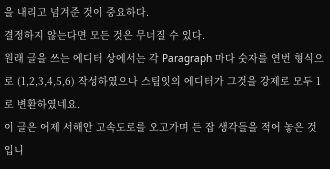을 내리고 넘겨준 것이 중요하다.
결정하지 않는다면 모든 것은 무너질 수 있다.
원래 글을 쓰는 에디터 상에서는 각 Paragraph 마다 숫자를 연번 형식으로 (1,2,3,4,5,6) 작성하였으나 스팀잇의 에디터가 그것을 강제로 모두 1로 변환하였네요.
이 글은 어제 서해안 고속도로를 오고가며 든 잡 생각들을 적어 놓은 것입니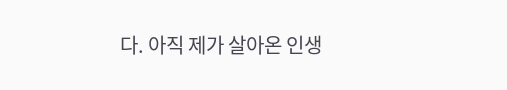다. 아직 제가 살아온 인생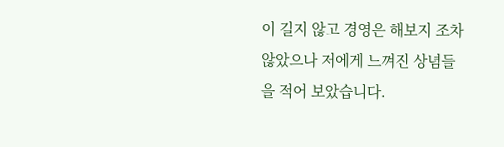이 길지 않고 경영은 해보지 조차 않았으나 저에게 느껴진 상념들을 적어 보았습니다.